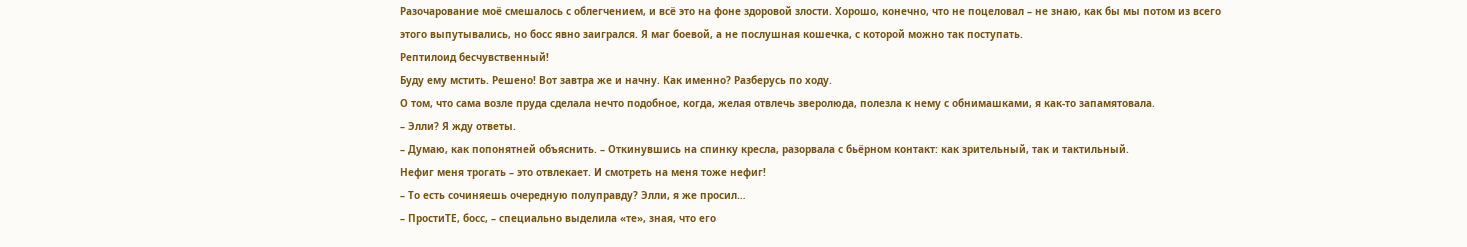Разочарование моё смешалось с облегчением, и всё это на фоне здоровой злости. Хорошо, конечно, что не поцеловал – не знаю, как бы мы потом из всего этого выпутывались, но босс явно заигрался. Я маг боевой, а не послушная кошечка, с которой можно так поступать.
Рептилоид бесчувственный!
Буду ему мстить. Решено! Вот завтра же и начну. Как именно? Разберусь по ходу.
О том, что сама возле пруда сделала нечто подобное, когда, желая отвлечь зверолюда, полезла к нему с обнимашками, я как-то запамятовала.
– Элли? Я жду ответы.
– Думаю, как попонятней объяснить. – Откинувшись на спинку кресла, разорвала с бьёрном контакт: как зрительный, так и тактильный.
Нефиг меня трогать – это отвлекает. И смотреть на меня тоже нефиг!
– То есть сочиняешь очередную полуправду? Элли, я же просил…
– ПростиТЕ, босс, – специально выделила «те», зная, что его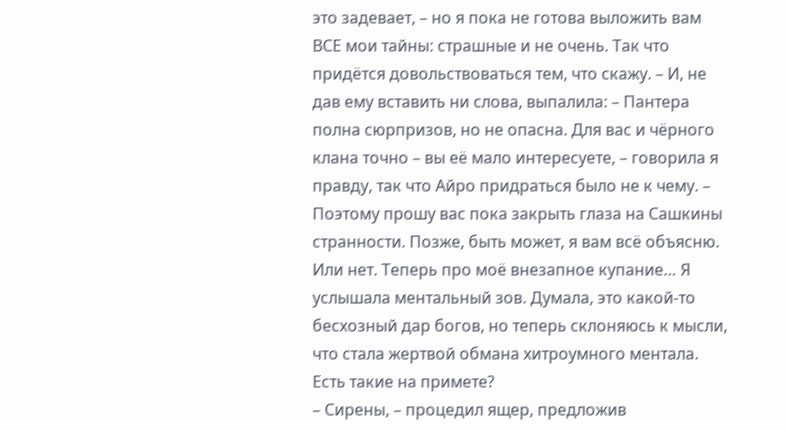это задевает, – но я пока не готова выложить вам ВСЕ мои тайны: страшные и не очень. Так что придётся довольствоваться тем, что скажу. – И, не дав ему вставить ни слова, выпалила: – Пантера полна сюрпризов, но не опасна. Для вас и чёрного клана точно – вы её мало интересуете, – говорила я правду, так что Айро придраться было не к чему. – Поэтому прошу вас пока закрыть глаза на Сашкины странности. Позже, быть может, я вам всё объясню. Или нет. Теперь про моё внезапное купание… Я услышала ментальный зов. Думала, это какой-то бесхозный дар богов, но теперь склоняюсь к мысли, что стала жертвой обмана хитроумного ментала. Есть такие на примете?
– Сирены, – процедил ящер, предложив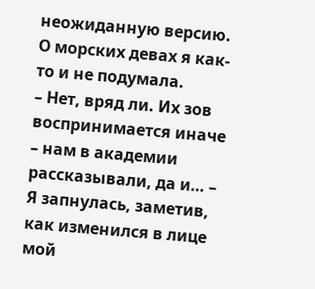неожиданную версию.
О морских девах я как-то и не подумала.
– Нет, вряд ли. Их зов воспринимается иначе – нам в академии рассказывали, да и… – Я запнулась, заметив, как изменился в лице мой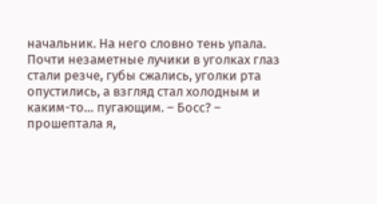начальник. На него словно тень упала. Почти незаметные лучики в уголках глаз стали резче, губы сжались, уголки рта опустились, а взгляд стал холодным и каким-то… пугающим. – Босс? – прошептала я,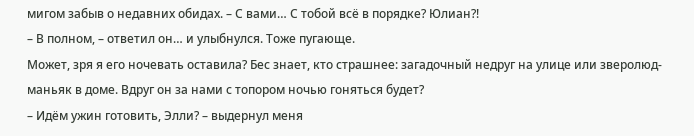мигом забыв о недавних обидах. – С вами… С тобой всё в порядке? Юлиан?!
– В полном, – ответил он… и улыбнулся. Тоже пугающе.
Может, зря я его ночевать оставила? Бес знает, кто страшнее: загадочный недруг на улице или зверолюд-маньяк в доме. Вдруг он за нами с топором ночью гоняться будет?
– Идём ужин готовить, Элли? – выдернул меня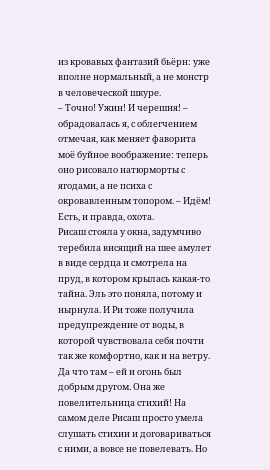из кровавых фантазий бьёрн: уже вполне нормальный, а не монстр в человеческой шкуре.
– Точно! Ужин! И черешня! – обрадовалась я, с облегчением отмечая, как меняет фаворита моё буйное воображение: теперь оно рисовало натюрморты с ягодами, а не психа с окровавленным топором. – Идём! Есть, и правда, охота.
Рисаш стояла у окна, задумчиво теребила висящий на шее амулет в виде сердца и смотрела на пруд, в котором крылась какая-то тайна. Эль это поняла, потому и нырнула. И Ри тоже получила предупреждение от воды, в которой чувствовала себя почти так же комфортно, как и на ветру.
Да что там – ей и огонь был добрым другом. Она же повелительница стихий! На самом деле Рисаш просто умела слушать стихии и договариваться с ними, а вовсе не повелевать. Но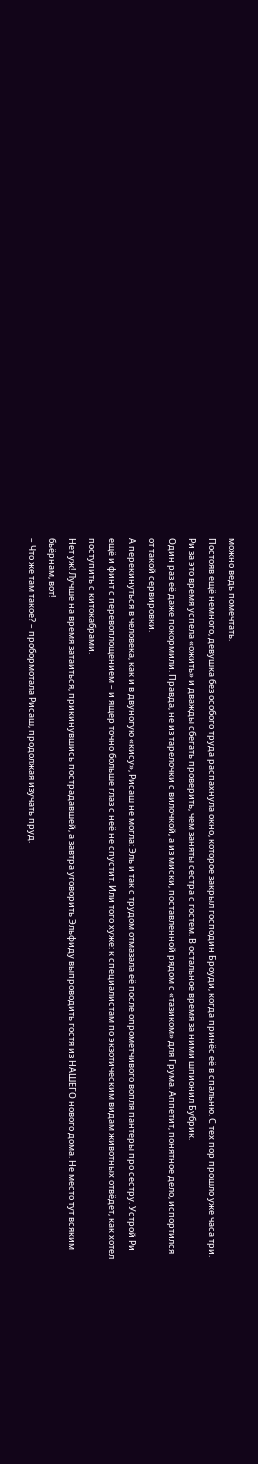можно ведь помечтать.
Постояв ещё немного, девушка без особого труда распахнула окно, которое закрыл господин Броуди, когда принёс её в спальню. С тех пор прошло уже часа три. Ри за это время успела «ожить» и дважды сбегать проверить, чем заняты сестра с гостем. В остальное время за ними шпионил Бубрик.
Один раз её даже покормили. Правда, не из тарелочки с вилочкой, а из миски, поставленной рядом с «тазиком» для Грума. Аппетит, понятное дело, испортился от такой сервировки.
А перекинуться в человека, как и в двуногую «кису», Рисаш не могла: Эль и так с трудом отмазала её после опрометчивого вопля пантеры про сестру. Устрой Ри ещё и финт с перевоплощением – и ящер точно больше глаз с неё не спустит. Или того хуже: к специалистам по экзотическим видам животных отвёдет, как хотел поступить с китокабрами.
Нет уж! Лучше на время затаиться, прикинувшись пострадавшей, а завтра уговорить Эльфиду выпроводить гостя из НАШЕГО нового дома. Не место тут всяким бьёрнам, вот!
– Что же там такое? – пробормотала Рисаш, продолжая изучать пруд.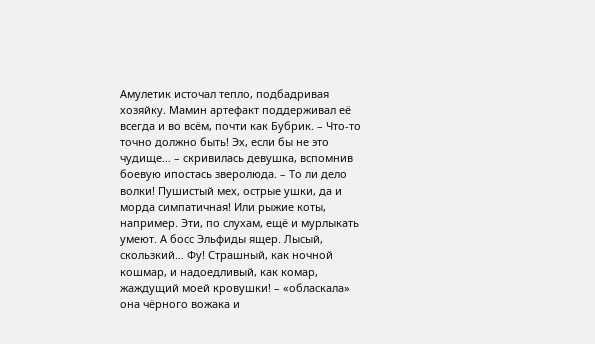Амулетик источал тепло, подбадривая хозяйку. Мамин артефакт поддерживал её всегда и во всём, почти как Бубрик. – Что-то точно должно быть! Эх, если бы не это чудище… – скривилась девушка, вспомнив боевую ипостась зверолюда. – То ли дело волки! Пушистый мех, острые ушки, да и морда симпатичная! Или рыжие коты, например. Эти, по слухам, ещё и мурлыкать умеют. А босс Эльфиды ящер. Лысый, скользкий… Фу! Страшный, как ночной кошмар, и надоедливый, как комар, жаждущий моей кровушки! – «обласкала» она чёрного вожака и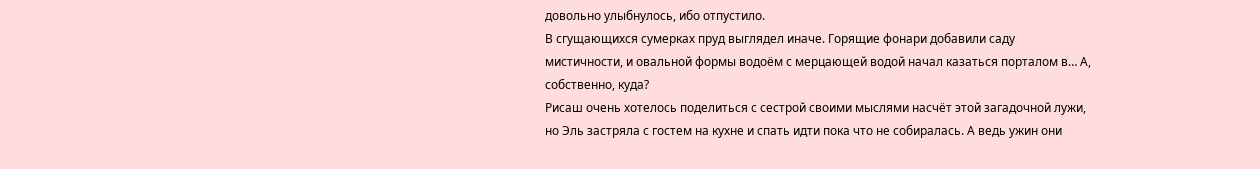довольно улыбнулось, ибо отпустило.
В сгущающихся сумерках пруд выглядел иначе. Горящие фонари добавили саду мистичности, и овальной формы водоём с мерцающей водой начал казаться порталом в… А, собственно, куда?
Рисаш очень хотелось поделиться с сестрой своими мыслями насчёт этой загадочной лужи, но Эль застряла с гостем на кухне и спать идти пока что не собиралась. А ведь ужин они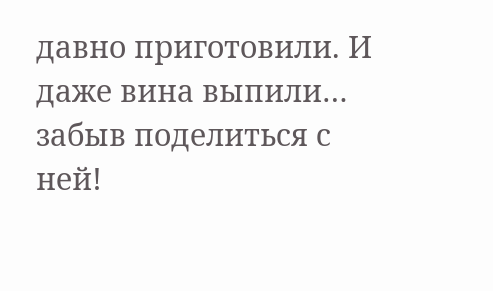давно приготовили. И даже вина выпили… забыв поделиться с ней!